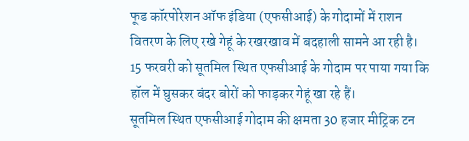फूड कॉरपोरेशन ऑफ इंडिया (एफसीआई) के गोदामों में राशन वितरण के लिए रखे गेहूं के रखरखाव में बदहाली सामने आ रही है। 15 फरवरी को सूतमिल स्थित एफसीआई के गोदाम पर पाया गया कि हॉल में घुसकर बंदर बोरों को फाड़कर गेहूं खा रहे हैं।
सूतमिल स्थित एफसीआई गोदाम की क्षमता 30 हजार मीट्रिक टन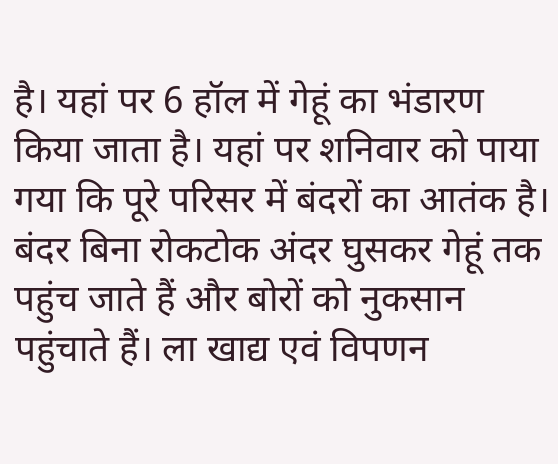है। यहां पर 6 हॉल में गेहूं का भंडारण किया जाता है। यहां पर शनिवार को पाया गया कि पूरे परिसर में बंदरों का आतंक है। बंदर बिना रोकटोक अंदर घुसकर गेहूं तक पहुंच जाते हैं और बोरों को नुकसान पहुंचाते हैं। ला खाद्य एवं विपणन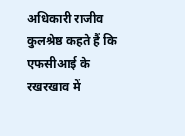अधिकारी राजीव कुलश्रेष्ठ कहते हैं कि एफसीआई के रखरखाव में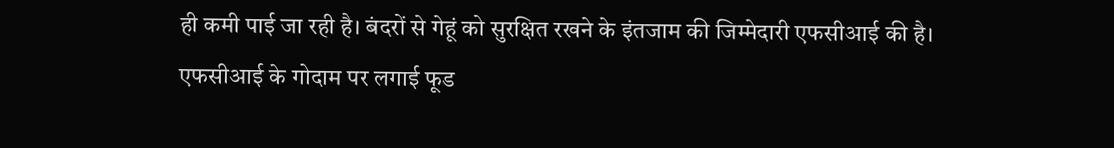ही कमी पाई जा रही है। बंदरों से गेहूं को सुरक्षित रखने के इंतजाम की जिम्मेदारी एफसीआई की है।
एफसीआई के गोदाम पर लगाई फूड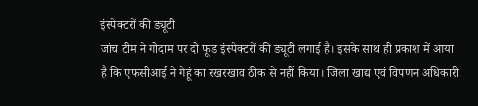इंस्पेक्टरों की ड्यूटी
जांच टीम ने गोदाम पर दो फूड इंस्पेक्टरों की ड्यूटी लगाई है। इसके साथ ही प्रकाश में आया है कि एफसीआई ने गेहूं का रखरखाव ठीक से नहीं किया। जिला खाद्य एवं विपणन अधिकारी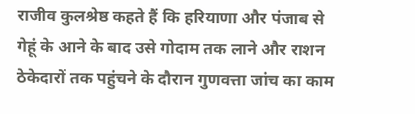राजीव कुलश्रेष्ठ कहते हैं कि हरियाणा और पंजाब से गेहूं के आने के बाद उसे गोदाम तक लाने और राशन ठेकेदारों तक पहुंचने के दौरान गुणवत्ता जांच का काम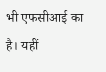भी एफसीआई का है। यहीं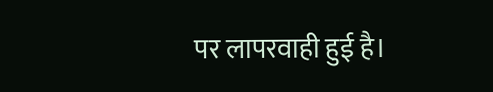पर लापरवाही हुई है।